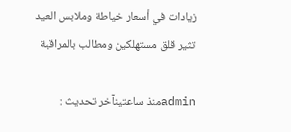زيادات في أسعار خياطة وملابس العيد تثير قلق مستهلكين ومطالب بالمراقبة

adminمنذ ساعتينآخر تحديث :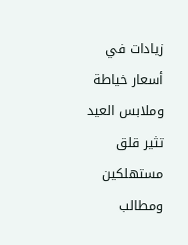زيادات في أسعار خياطة وملابس العيد تثير قلق مستهلكين ومطالب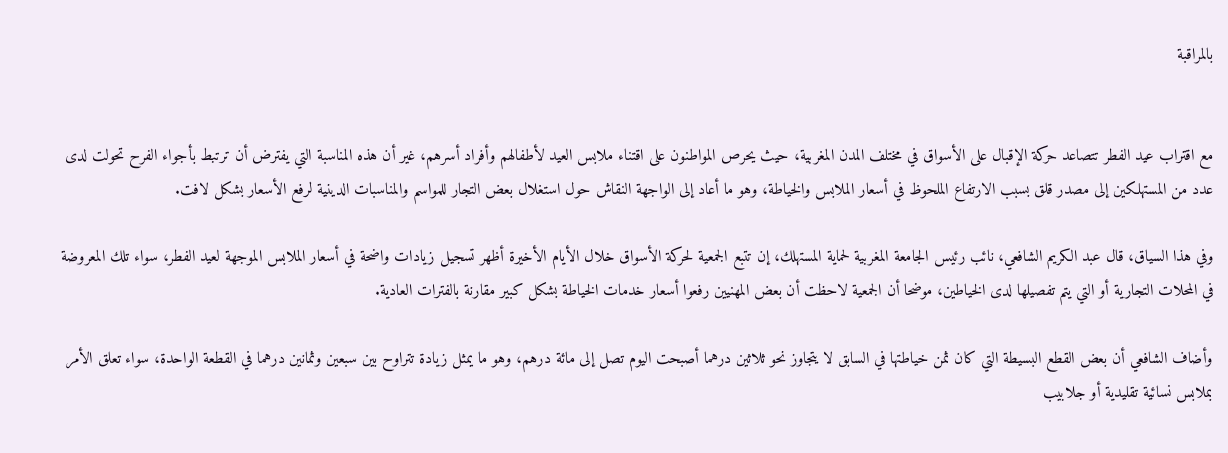بالمراقبة


مع اقتراب عيد الفطر تتصاعد حركة الإقبال على الأسواق في مختلف المدن المغربية، حيث يحرص المواطنون على اقتناء ملابس العيد لأطفالهم وأفراد أسرهم، غير أن هذه المناسبة التي يفترض أن ترتبط بأجواء الفرح تحولت لدى عدد من المستهلكين إلى مصدر قلق بسبب الارتفاع الملحوظ في أسعار الملابس والخياطة، وهو ما أعاد إلى الواجهة النقاش حول استغلال بعض التجار للمواسم والمناسبات الدينية لرفع الأسعار بشكل لافت.

وفي هذا السياق، قال عبد الكريم الشافعي، نائب رئيس الجامعة المغربية لحماية المستهلك، إن تتبع الجمعية لحركة الأسواق خلال الأيام الأخيرة أظهر تسجيل زيادات واضحة في أسعار الملابس الموجهة لعيد الفطر، سواء تلك المعروضة في المحلات التجارية أو التي يتم تفصيلها لدى الخياطين، موضحا أن الجمعية لاحظت أن بعض المهنيين رفعوا أسعار خدمات الخياطة بشكل كبير مقارنة بالفترات العادية.

وأضاف الشافعي أن بعض القطع البسيطة التي كان ثمن خياطتها في السابق لا يتجاوز نحو ثلاثين درهما أصبحت اليوم تصل إلى مائة درهم، وهو ما يمثل زيادة تتراوح بين سبعين وثمانين درهما في القطعة الواحدة، سواء تعلق الأمر بملابس نسائية تقليدية أو جلابيب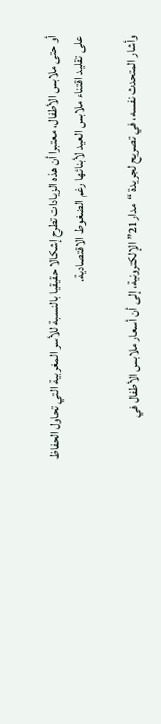أو حتى ملابس الأطفال، معتبرا أن هذه الزيادات تطرح إشكالا حقيقيا بالنسبة للأسر المغربية التي تحاول الحفاظ على تقليد اقتناء ملابس العيد لأبنائها رغم الضغوط الاقتصادية.

وأشار المتحدث نفسه، في تصريح لجريدة “مدار21” الإلكترونية، إلى أن أسعار ملابس الأطفال في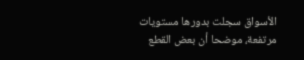الأسواق سجلت بدورها مستويات مرتفعة، موضحا أن بعض القطع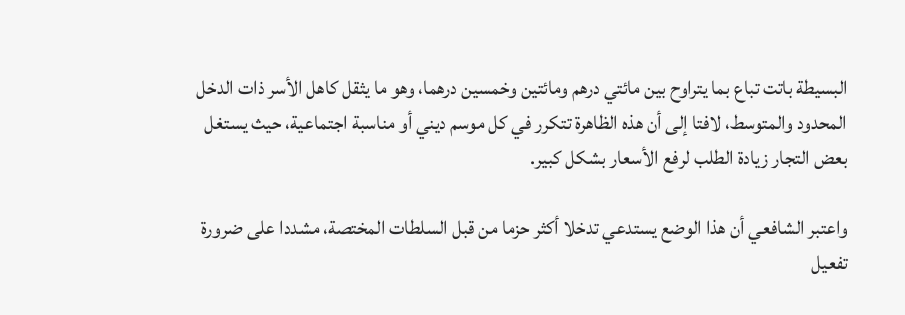البسيطة باتت تباع بما يتراوح بين مائتي درهم ومائتين وخمسين درهما، وهو ما يثقل كاهل الأسر ذات الدخل المحدود والمتوسط، لافتا إلى أن هذه الظاهرة تتكرر في كل موسم ديني أو مناسبة اجتماعية، حيث يستغل بعض التجار زيادة الطلب لرفع الأسعار بشكل كبير.

واعتبر الشافعي أن هذا الوضع يستدعي تدخلا أكثر حزما من قبل السلطات المختصة، مشددا على ضرورة تفعيل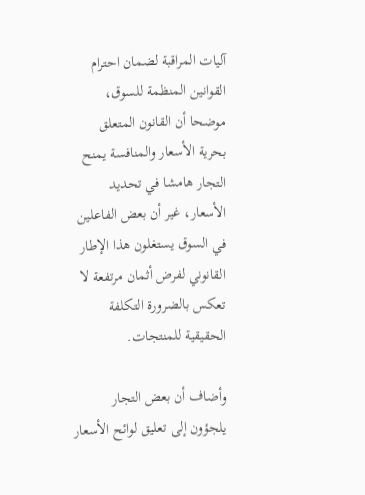آليات المراقبة لضمان احترام القوانين المنظمة للسوق، موضحا أن القانون المتعلق بحرية الأسعار والمنافسة يمنح التجار هامشا في تحديد الأسعار، غير أن بعض الفاعلين في السوق يستغلون هذا الإطار القانوني لفرض أثمان مرتفعة لا تعكس بالضرورة التكلفة الحقيقية للمنتجات.

وأضاف أن بعض التجار يلجؤون إلى تعليق لوائح الأسعار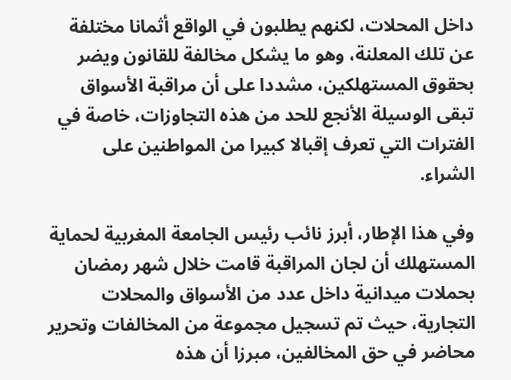داخل المحلات، لكنهم يطلبون في الواقع أثمانا مختلفة عن تلك المعلنة، وهو ما يشكل مخالفة للقانون ويضر بحقوق المستهلكين، مشددا على أن مراقبة الأسواق تبقى الوسيلة الأنجع للحد من هذه التجاوزات، خاصة في الفترات التي تعرف إقبالا كبيرا من المواطنين على الشراء.

وفي هذا الإطار، أبرز نائب رئيس الجامعة المغربية لحماية المستهلك أن لجان المراقبة قامت خلال شهر رمضان بحملات ميدانية داخل عدد من الأسواق والمحلات التجارية، حيث تم تسجيل مجموعة من المخالفات وتحرير محاضر في حق المخالفين، مبرزا أن هذه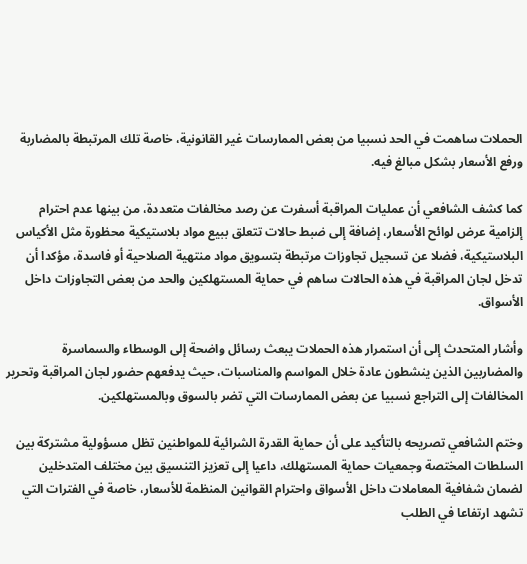الحملات ساهمت في الحد نسبيا من بعض الممارسات غير القانونية، خاصة تلك المرتبطة بالمضاربة ورفع الأسعار بشكل مبالغ فيه.

كما كشف الشافعي أن عمليات المراقبة أسفرت عن رصد مخالفات متعددة، من بينها عدم احترام إلزامية عرض لوائح الأسعار، إضافة إلى ضبط حالات تتعلق ببيع مواد بلاستيكية محظورة مثل الأكياس البلاستيكية، فضلا عن تسجيل تجاوزات مرتبطة بتسويق مواد منتهية الصلاحية أو فاسدة، مؤكدا أن تدخل لجان المراقبة في هذه الحالات ساهم في حماية المستهلكين والحد من بعض التجاوزات داخل الأسواق.

وأشار المتحدث إلى أن استمرار هذه الحملات يبعث رسائل واضحة إلى الوسطاء والسماسرة والمضاربين الذين ينشطون عادة خلال المواسم والمناسبات، حيث يدفعهم حضور لجان المراقبة وتحرير المخالفات إلى التراجع نسبيا عن بعض الممارسات التي تضر بالسوق وبالمستهلكين.

وختم الشافعي تصريحه بالتأكيد على أن حماية القدرة الشرائية للمواطنين تظل مسؤولية مشتركة بين السلطات المختصة وجمعيات حماية المستهلك، داعيا إلى تعزيز التنسيق بين مختلف المتدخلين لضمان شفافية المعاملات داخل الأسواق واحترام القوانين المنظمة للأسعار، خاصة في الفترات التي تشهد ارتفاعا في الطلب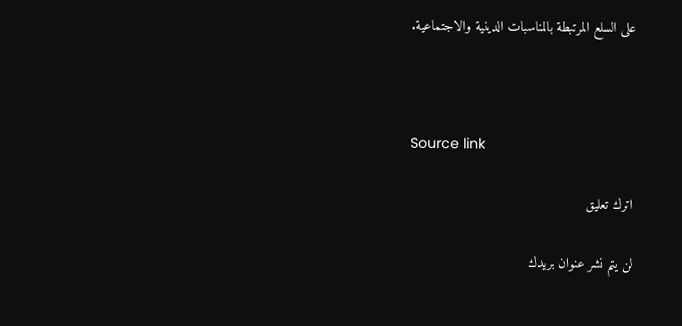على السلع المرتبطة بالمناسبات الدينية والاجتماعية.



Source link

اترك تعليق

لن يتم نشر عنوان بريدك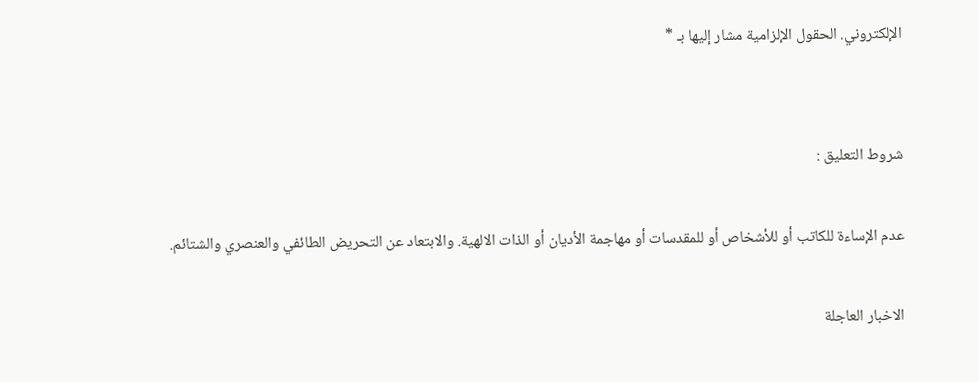الإلكتروني. الحقول الإلزامية مشار إليها بـ *


شروط التعليق :

عدم الإساءة للكاتب أو للأشخاص أو للمقدسات أو مهاجمة الأديان أو الذات الالهية. والابتعاد عن التحريض الطائفي والعنصري والشتائم.

الاخبار العاجلة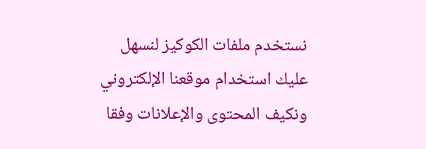نستخدم ملفات الكوكيز لنسهل عليك استخدام موقعنا الإلكتروني ونكيف المحتوى والإعلانات وفقا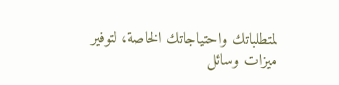لمتطلباتك واحتياجاتك الخاصة، لتوفير ميزات وسائل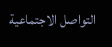التواصل الاجتماعية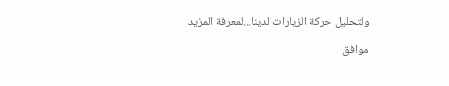ولتحليل حركة الزيارات لدينا...لمعرفة المزيد

موافق